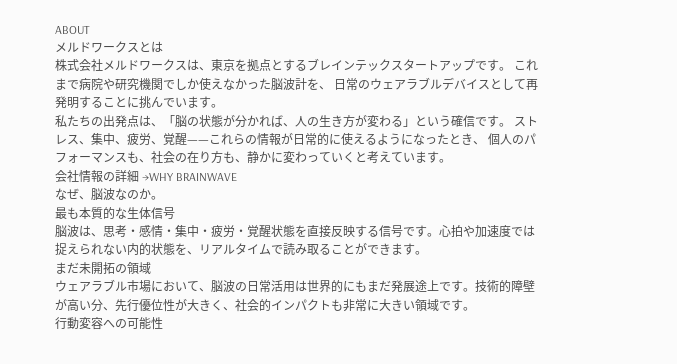ABOUT
メルドワークスとは
株式会社メルドワークスは、東京を拠点とするブレインテックスタートアップです。 これまで病院や研究機関でしか使えなかった脳波計を、 日常のウェアラブルデバイスとして再発明することに挑んでいます。
私たちの出発点は、「脳の状態が分かれば、人の生き方が変わる」という確信です。 ストレス、集中、疲労、覚醒——これらの情報が日常的に使えるようになったとき、 個人のパフォーマンスも、社会の在り方も、静かに変わっていくと考えています。
会社情報の詳細 →WHY BRAINWAVE
なぜ、脳波なのか。
最も本質的な生体信号
脳波は、思考・感情・集中・疲労・覚醒状態を直接反映する信号です。心拍や加速度では捉えられない内的状態を、リアルタイムで読み取ることができます。
まだ未開拓の領域
ウェアラブル市場において、脳波の日常活用は世界的にもまだ発展途上です。技術的障壁が高い分、先行優位性が大きく、社会的インパクトも非常に大きい領域です。
行動変容への可能性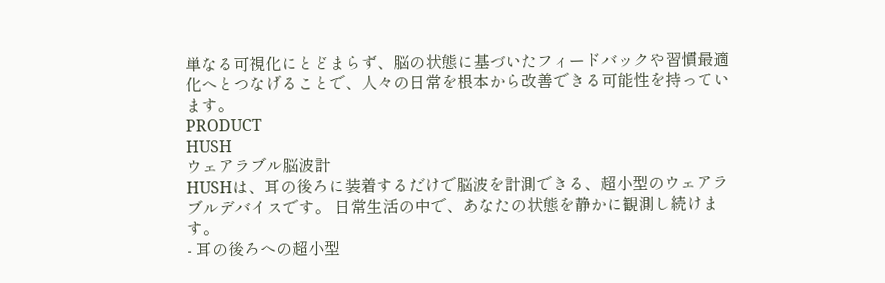単なる可視化にとどまらず、脳の状態に基づいたフィードバックや習慣最適化へとつなげることで、人々の日常を根本から改善できる可能性を持っています。
PRODUCT
HUSH
ウェアラブル脳波計
HUSHは、耳の後ろに装着するだけで脳波を計測できる、超小型のウェアラブルデバイスです。 日常生活の中で、あなたの状態を静かに観測し続けます。
- 耳の後ろへの超小型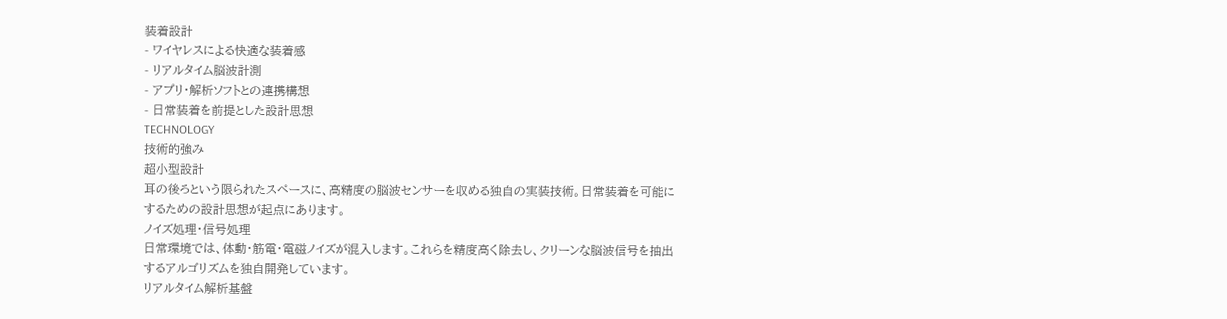装着設計
- ワイヤレスによる快適な装着感
- リアルタイム脳波計測
- アプリ・解析ソフトとの連携構想
- 日常装着を前提とした設計思想
TECHNOLOGY
技術的強み
超小型設計
耳の後ろという限られたスペースに、高精度の脳波センサーを収める独自の実装技術。日常装着を可能にするための設計思想が起点にあります。
ノイズ処理・信号処理
日常環境では、体動・筋電・電磁ノイズが混入します。これらを精度高く除去し、クリーンな脳波信号を抽出するアルゴリズムを独自開発しています。
リアルタイム解析基盤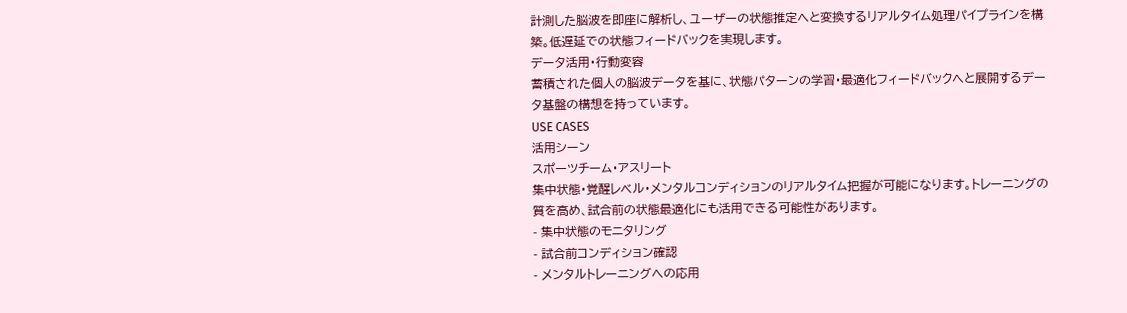計測した脳波を即座に解析し、ユーザーの状態推定へと変換するリアルタイム処理パイプラインを構築。低遅延での状態フィードバックを実現します。
データ活用・行動変容
蓄積された個人の脳波データを基に、状態パターンの学習・最適化フィードバックへと展開するデータ基盤の構想を持っています。
USE CASES
活用シーン
スポーツチーム・アスリート
集中状態・覚醒レベル・メンタルコンディションのリアルタイム把握が可能になります。トレーニングの質を高め、試合前の状態最適化にも活用できる可能性があります。
- 集中状態のモニタリング
- 試合前コンディション確認
- メンタルトレーニングへの応用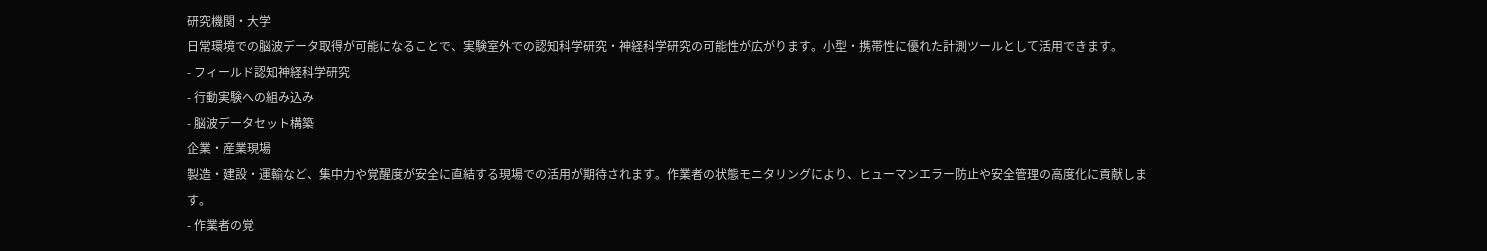研究機関・大学
日常環境での脳波データ取得が可能になることで、実験室外での認知科学研究・神経科学研究の可能性が広がります。小型・携帯性に優れた計測ツールとして活用できます。
- フィールド認知神経科学研究
- 行動実験への組み込み
- 脳波データセット構築
企業・産業現場
製造・建設・運輸など、集中力や覚醒度が安全に直結する現場での活用が期待されます。作業者の状態モニタリングにより、ヒューマンエラー防止や安全管理の高度化に貢献します。
- 作業者の覚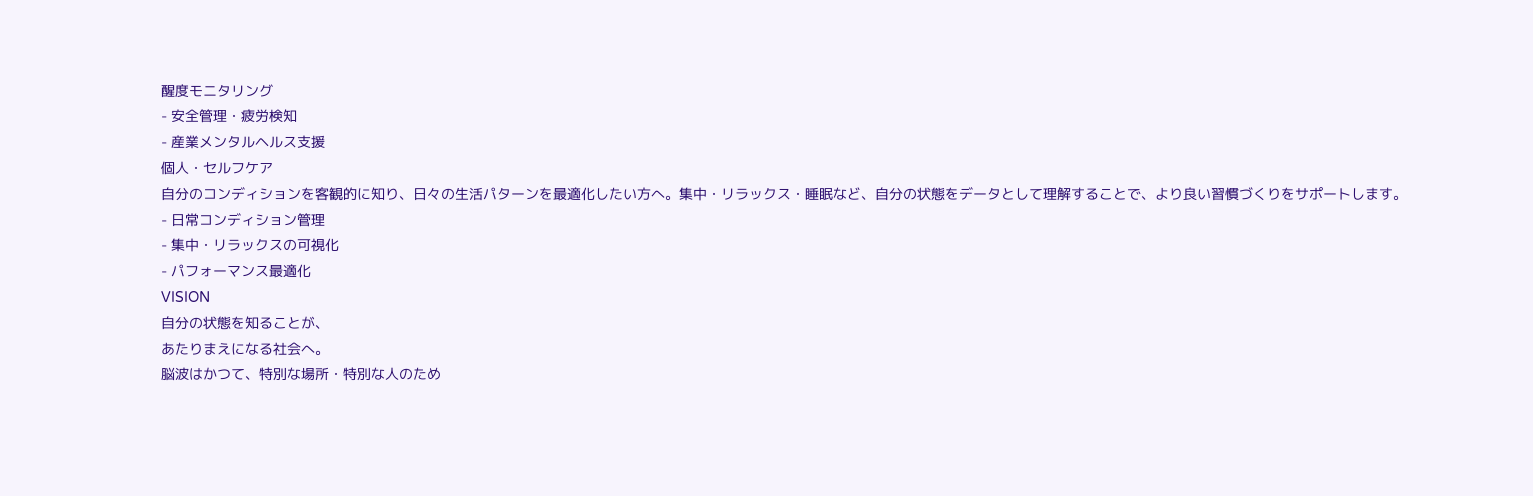醒度モニタリング
- 安全管理・疲労検知
- 産業メンタルヘルス支援
個人・セルフケア
自分のコンディションを客観的に知り、日々の生活パターンを最適化したい方へ。集中・リラックス・睡眠など、自分の状態をデータとして理解することで、より良い習慣づくりをサポートします。
- 日常コンディション管理
- 集中・リラックスの可視化
- パフォーマンス最適化
VISION
自分の状態を知ることが、
あたりまえになる社会へ。
脳波はかつて、特別な場所・特別な人のため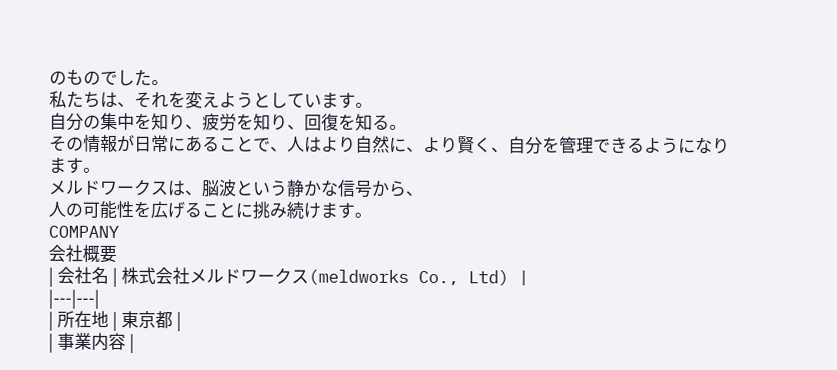のものでした。
私たちは、それを変えようとしています。
自分の集中を知り、疲労を知り、回復を知る。
その情報が日常にあることで、人はより自然に、より賢く、自分を管理できるようになります。
メルドワークスは、脳波という静かな信号から、
人の可能性を広げることに挑み続けます。
COMPANY
会社概要
| 会社名 | 株式会社メルドワークス(meldworks Co., Ltd) |
|---|---|
| 所在地 | 東京都 |
| 事業内容 |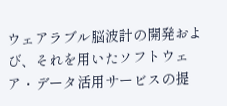ウェアラブル脳波計の開発および、それを用いたソフトウェア・データ活用サービスの提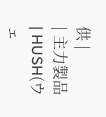供 |
| 主力製品 | HUSH(ウェ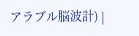アラブル脳波計) |